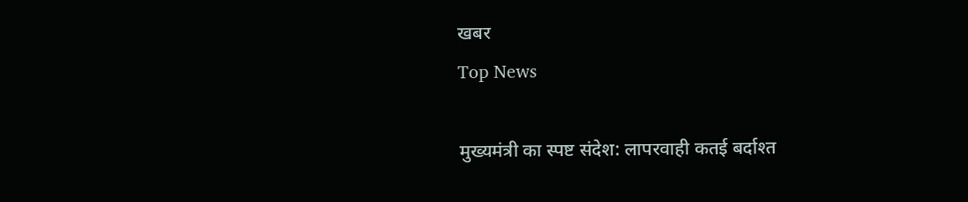खबर
Top News

मुख्यमंत्री का स्पष्ट संदेश: लापरवाही कतई बर्दाश्त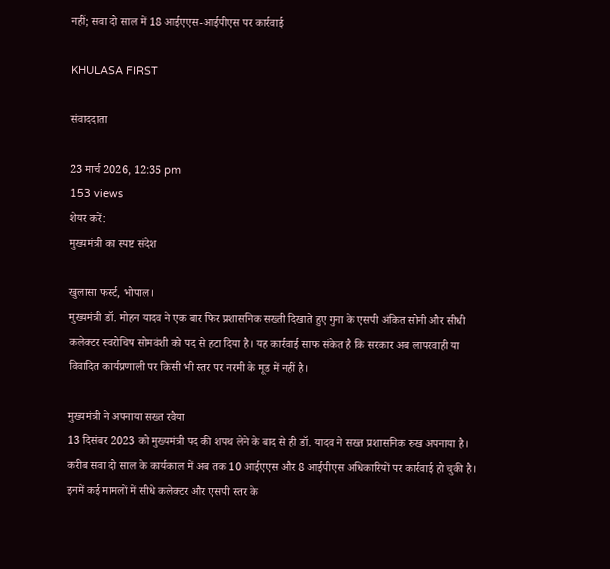नहीं; सवा दो साल में 18 आईएएस-आईपीएस पर कार्रवाई

KHULASA FIRST

संवाददाता

23 मार्च 2026, 12:35 pm
153 views
शेयर करें:
मुख्यमंत्री का स्पष्ट संदेश

खुलासा फर्स्ट, भोपाल।
मुख्यमंत्री डॉ. मोहन यादव ने एक बार फिर प्रशासनिक सख्ती दिखाते हुए गुना के एसपी अंकित सोनी और सीधी कलेक्टर स्वरोचिष सोमवंशी को पद से हटा दिया है। यह कार्रवाई साफ संकेत है कि सरकार अब लापरवाही या विवादित कार्यप्रणाली पर किसी भी स्तर पर नरमी के मूड में नहीं है।

मुख्यमंत्री ने अपनाया सख्त रवैया
13 दिसंबर 2023 को मुख्यमंत्री पद की शपथ लेने के बाद से ही डॉ. यादव ने सख्त प्रशासनिक रुख अपनाया है। करीब सवा दो साल के कार्यकाल में अब तक 10 आईएएस और 8 आईपीएस अधिकारियों पर कार्रवाई हो चुकी है। इनमें कई मामलों में सीधे कलेक्टर और एसपी स्तर के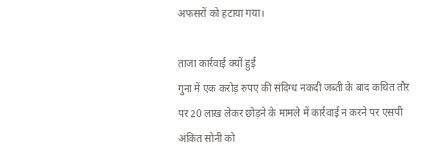अफसरों को हटाया गया।

ताजा कार्रवाई क्यों हुई
गुना में एक करोड़ रुपए की संदिग्ध नकदी जब्ती के बाद कथित तौर पर 20 लाख लेकर छोड़ने के मामले में कार्रवाई न करने पर एसपी अंकित सोनी को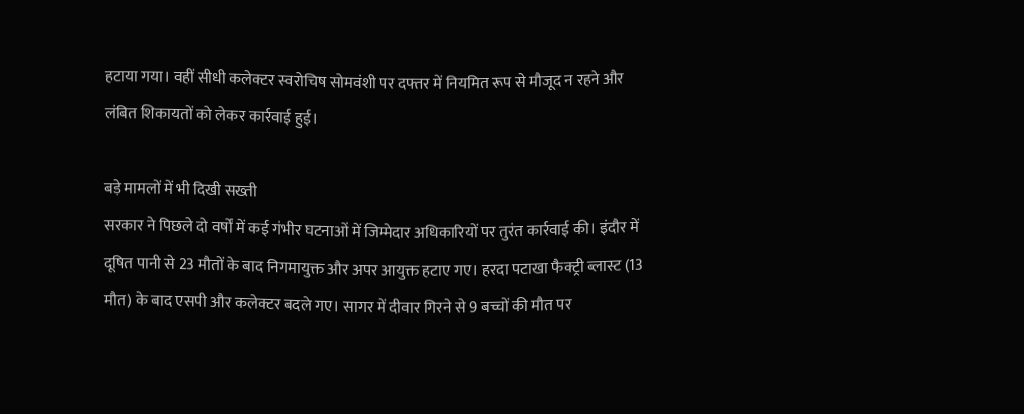हटाया गया। वहीं सीधी कलेक्टर स्वरोचिष सोमवंशी पर दफ्तर में नियमित रूप से मौजूद न रहने और लंबित शिकायतों को लेकर कार्रवाई हुई।

बड़े मामलों में भी दिखी सख्ती
सरकार ने पिछले दो वर्षों में कई गंभीर घटनाओं में जिम्मेदार अधिकारियों पर तुरंत कार्रवाई की। इंदौर में दूषित पानी से 23 मौतों के बाद निगमायुक्त और अपर आयुक्त हटाए गए। हरदा पटाखा फैक्ट्री ब्लास्ट (13 मौत) के बाद एसपी और कलेक्टर बदले गए। सागर में दीवार गिरने से 9 बच्चों की मौत पर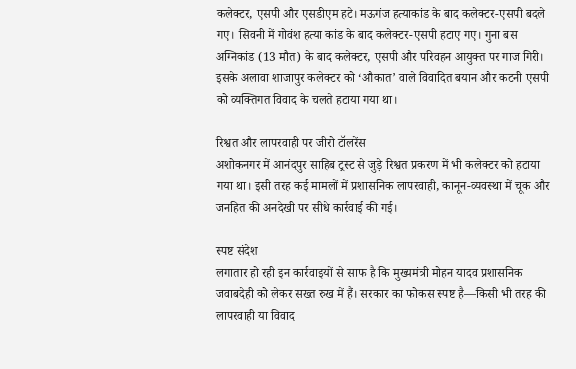कलेक्टर, एसपी और एसडीएम हटे। मऊगंज हत्याकांड के बाद कलेक्टर-एसपी बदले गए। सिवनी में गोवंश हत्या कांड के बाद कलेक्टर-एसपी हटाए गए। गुना बस अग्निकांड (13 मौत) के बाद कलेक्टर, एसपी और परिवहन आयुक्त पर गाज गिरी। इसके अलावा शाजापुर कलेक्टर को ‘औकात’ वाले विवादित बयान और कटनी एसपी को व्यक्तिगत विवाद के चलते हटाया गया था।

रिश्वत और लापरवाही पर जीरो टॉलरेंस
अशोकनगर में आनंदपुर साहिब ट्रस्ट से जुड़े रिश्वत प्रकरण में भी कलेक्टर को हटाया गया था। इसी तरह कई मामलों में प्रशासनिक लापरवाही, कानून-व्यवस्था में चूक और जनहित की अनदेखी पर सीधे कार्रवाई की गई।

स्पष्ट संदेश
लगातार हो रही इन कार्रवाइयों से साफ है कि मुख्यमंत्री मोहन यादव प्रशासनिक जवाबदेही को लेकर सख्त रुख में हैं। सरकार का फोकस स्पष्ट है—किसी भी तरह की लापरवाही या विवाद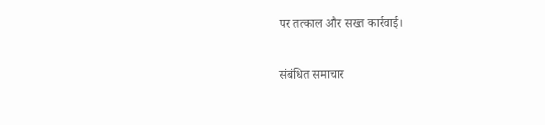पर तत्काल और सख्त कार्रवाई।

संबंधित समाचार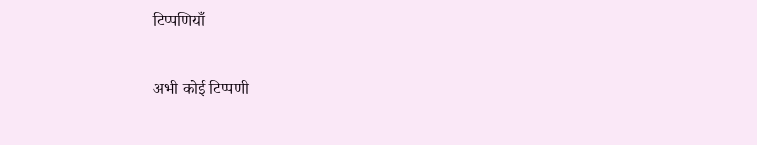टिप्पणियाँ

अभी कोई टिप्पणी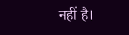नहीं है।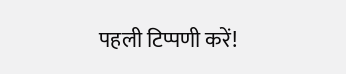पहली टिप्पणी करें!